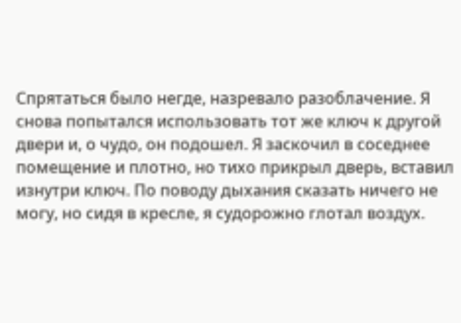Спрятаться было негде, назревало разоблачение. Я снова попытался использовать тот же ключ к другой двери и, о чудо, он подошел. Я заскочил в соседнее помещение и плотно, но тихо прикрыл дверь, вставил изнутри ключ. По поводу дыхания сказать ничего не могу, но сидя в кресле, я судорожно глотал воздух.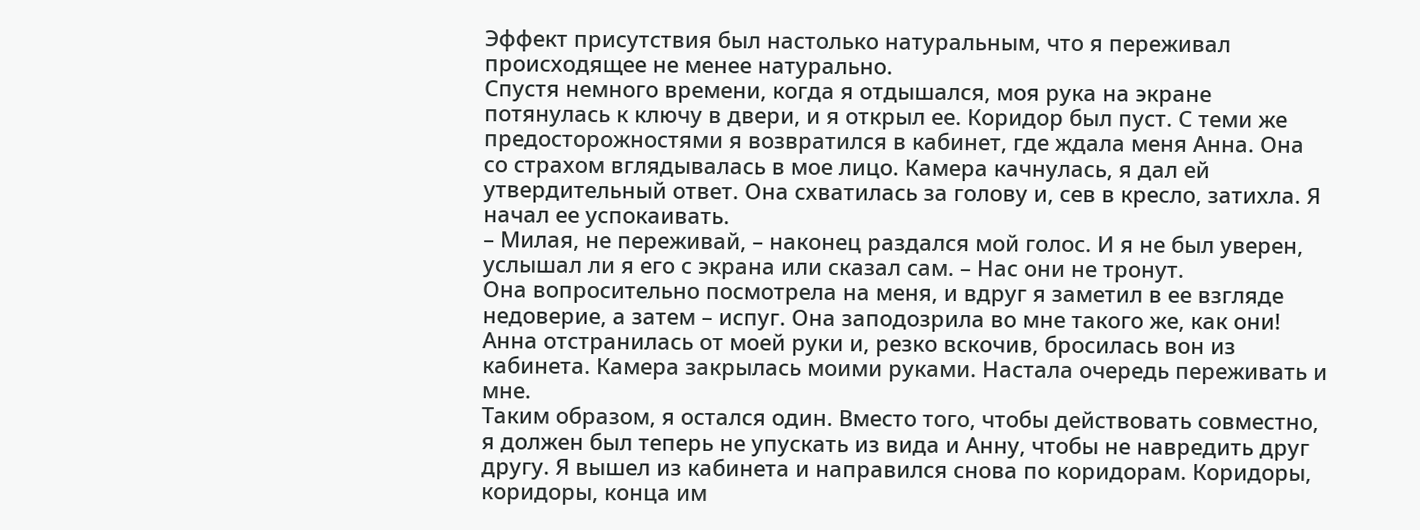Эффект присутствия был настолько натуральным, что я переживал происходящее не менее натурально.
Спустя немного времени, когда я отдышался, моя рука на экране потянулась к ключу в двери, и я открыл ее. Коридор был пуст. С теми же предосторожностями я возвратился в кабинет, где ждала меня Анна. Она со страхом вглядывалась в мое лицо. Камера качнулась, я дал ей утвердительный ответ. Она схватилась за голову и, сев в кресло, затихла. Я начал ее успокаивать.
– Милая, не переживай, – наконец раздался мой голос. И я не был уверен, услышал ли я его с экрана или сказал сам. – Нас они не тронут.
Она вопросительно посмотрела на меня, и вдруг я заметил в ее взгляде недоверие, а затем – испуг. Она заподозрила во мне такого же, как они! Анна отстранилась от моей руки и, резко вскочив, бросилась вон из кабинета. Камера закрылась моими руками. Настала очередь переживать и мне.
Таким образом, я остался один. Вместо того, чтобы действовать совместно, я должен был теперь не упускать из вида и Анну, чтобы не навредить друг другу. Я вышел из кабинета и направился снова по коридорам. Коридоры, коридоры, конца им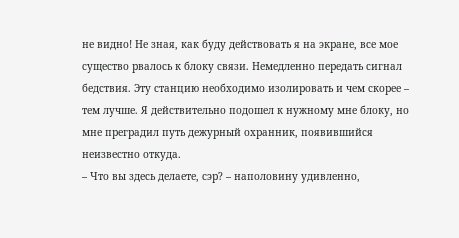не видно! Не зная, как буду действовать я на экране, все мое существо рвалось к блоку связи. Немедленно передать сигнал бедствия. Эту станцию необходимо изолировать и чем скорее – тем лучше. Я действительно подошел к нужному мне блоку, но мне преградил путь дежурный охранник, появившийся неизвестно откуда.
– Что вы здесь делаете, сэр? – наполовину удивленно,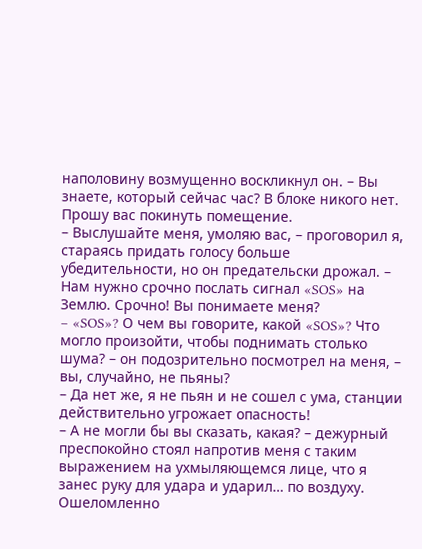наполовину возмущенно воскликнул он. – Вы знаете, который сейчас час? В блоке никого нет. Прошу вас покинуть помещение.
– Выслушайте меня, умоляю вас, – проговорил я, стараясь придать голосу больше убедительности, но он предательски дрожал. – Нам нужно срочно послать сигнал «SOS» на Землю. Срочно! Вы понимаете меня?
– «SOS»? О чем вы говорите, какой «SOS»? Что могло произойти, чтобы поднимать столько шума? – он подозрительно посмотрел на меня, – вы, случайно, не пьяны?
– Да нет же, я не пьян и не сошел с ума, станции действительно угрожает опасность!
– А не могли бы вы сказать, какая? – дежурный преспокойно стоял напротив меня с таким выражением на ухмыляющемся лице, что я занес руку для удара и ударил… по воздуху. Ошеломленно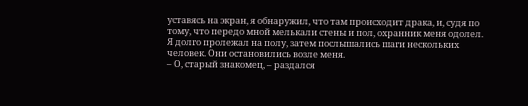уставясь на экран, я обнаружил, что там происходит драка, и, судя по тому, что передо мной мелькали стены и пол, охранник меня одолел. Я долго пролежал на полу, затем послышались шаги нескольких человек. Они остановились возле меня.
– О, старый знакомец, – раздался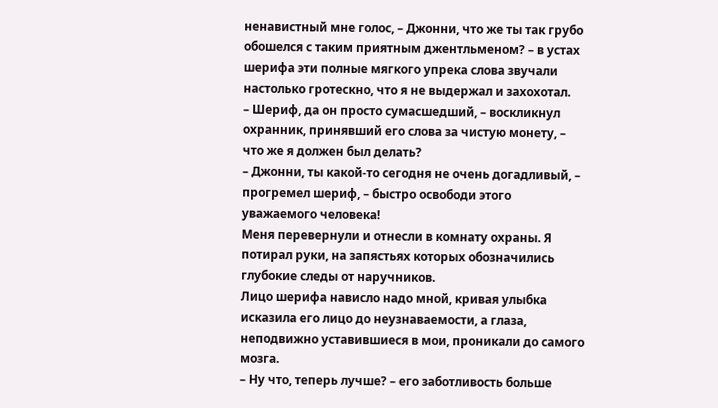ненавистный мне голос, – Джонни, что же ты так грубо обошелся с таким приятным джентльменом? – в устах шерифа эти полные мягкого упрека слова звучали настолько гротескно, что я не выдержал и захохотал.
– Шериф, да он просто сумасшедший, – воскликнул охранник, принявший его слова за чистую монету, – что же я должен был делать?
– Джонни, ты какой-то сегодня не очень догадливый, – прогремел шериф, – быстро освободи этого уважаемого человека!
Меня перевернули и отнесли в комнату охраны. Я потирал руки, на запястьях которых обозначились глубокие следы от наручников.
Лицо шерифа нависло надо мной, кривая улыбка исказила его лицо до неузнаваемости, а глаза, неподвижно уставившиеся в мои, проникали до самого мозга.
– Ну что, теперь лучше? – его заботливость больше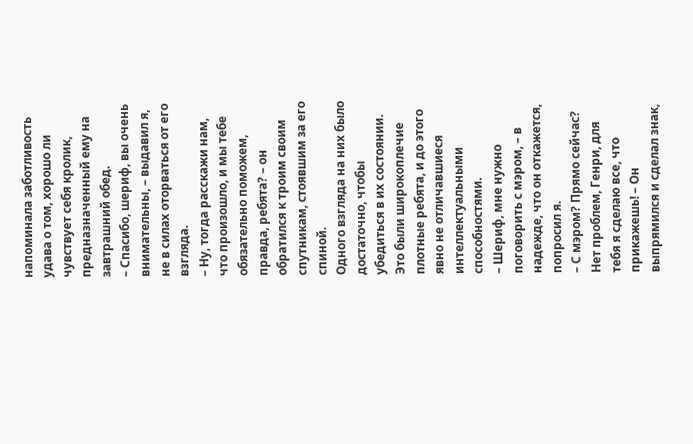напоминала заботливость удава о том, хорошо ли чувствует себя кролик, предназначенный ему на завтрашний обед.
– Спасибо, шериф, вы очень внимательны, – выдавил я, не в силах оторваться от его взгляда.
– Ну, тогда расскажи нам, что произошло, и мы тебе обязательно поможем, правда, ребята? – он обратился к троим своим спутникам, стоявшим за его спиной.
Одного взгляда на них было достаточно, чтобы убедиться в их состоянии. Это были широкоплечие плотные ребята, и до этого явно не отличавшиеся интеллектуальными способностями.
– Шериф, мне нужно поговорить с мэром, – в надежде, что он откажется, попросил я.
– С мэром? Прямо сейчас? Нет проблем, Генри, для тебя я сделаю все, что прикажешь! – Он выпрямился и сделал знак,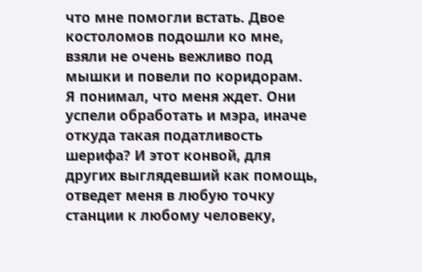что мне помогли встать. Двое костоломов подошли ко мне, взяли не очень вежливо под мышки и повели по коридорам.
Я понимал, что меня ждет. Они успели обработать и мэра, иначе откуда такая податливость шерифа? И этот конвой, для других выглядевший как помощь, отведет меня в любую точку станции к любому человеку,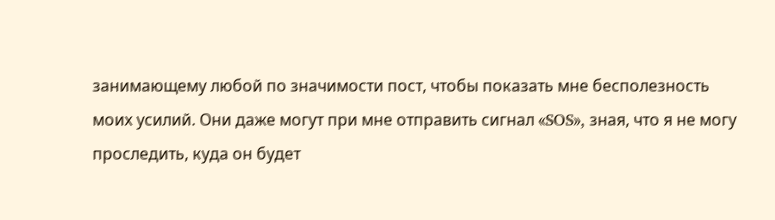занимающему любой по значимости пост, чтобы показать мне бесполезность моих усилий. Они даже могут при мне отправить сигнал «SOS», зная, что я не могу проследить, куда он будет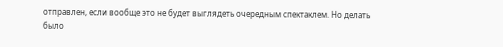отправлен, если вообще это не будет выглядеть очередным спектаклем. Но делать было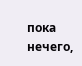пока нечего,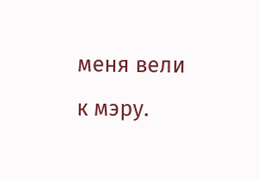меня вели к мэру.